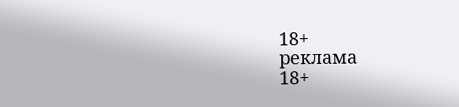18+
реклама
18+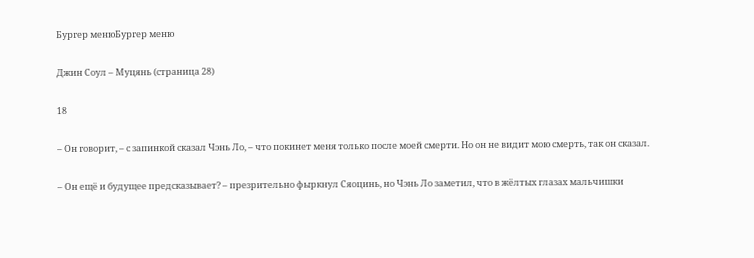Бургер менюБургер меню

Джин Соул – Муцянь (страница 28)

18

– Он говорит, – с запинкой сказал Чэнь Ло, – что покинет меня только после моей смерти. Но он не видит мою смерть, так он сказал.

– Он ещё и будущее предсказывает? – презрительно фыркнул Сяоцинь, но Чэнь Ло заметил, что в жёлтых глазах мальчишки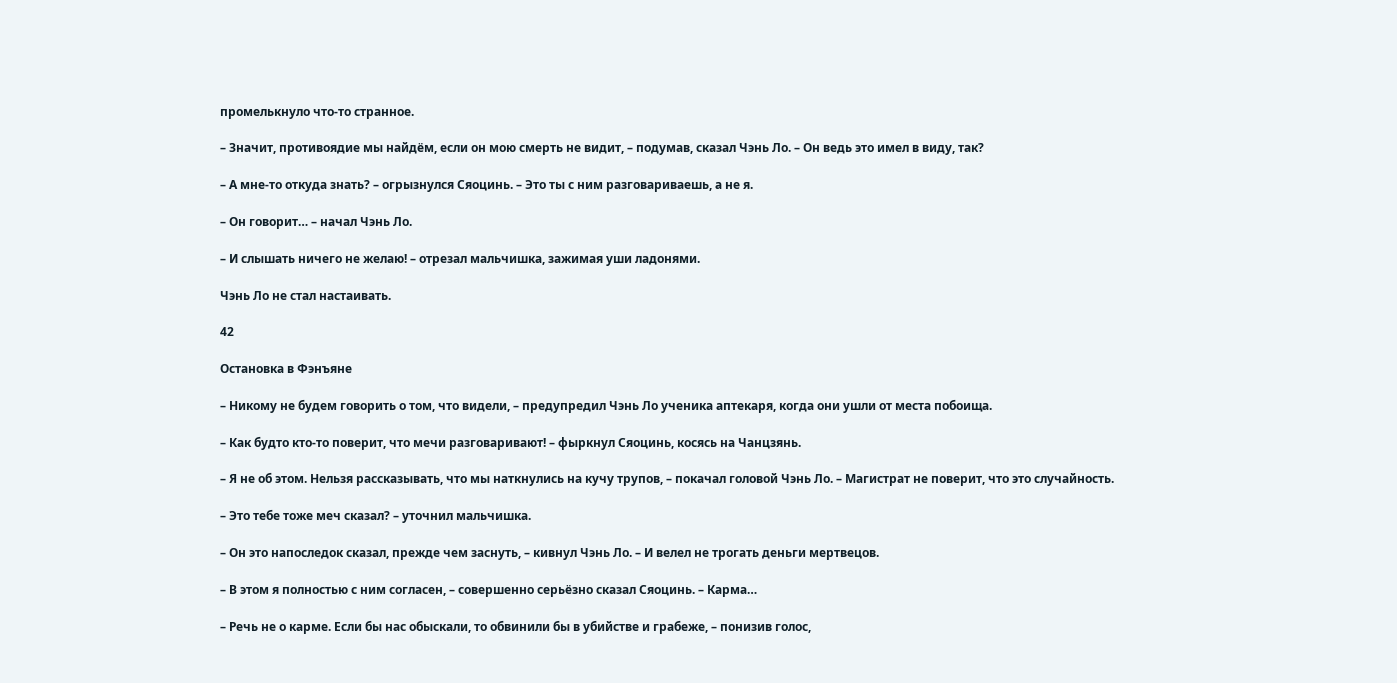промелькнуло что-то странное.

– Значит, противоядие мы найдём, если он мою смерть не видит, – подумав, сказал Чэнь Ло. – Он ведь это имел в виду, так?

– А мне-то откуда знать? – огрызнулся Сяоцинь. – Это ты с ним разговариваешь, а не я.

– Он говорит… – начал Чэнь Ло.

– И слышать ничего не желаю! – отрезал мальчишка, зажимая уши ладонями.

Чэнь Ло не стал настаивать.

42

Остановка в Фэнъяне

– Никому не будем говорить о том, что видели, – предупредил Чэнь Ло ученика аптекаря, когда они ушли от места побоища.

– Как будто кто-то поверит, что мечи разговаривают! – фыркнул Сяоцинь, косясь на Чанцзянь.

– Я не об этом. Нельзя рассказывать, что мы наткнулись на кучу трупов, – покачал головой Чэнь Ло. – Магистрат не поверит, что это случайность.

– Это тебе тоже меч сказал? – уточнил мальчишка.

– Он это напоследок сказал, прежде чем заснуть, – кивнул Чэнь Ло. – И велел не трогать деньги мертвецов.

– В этом я полностью с ним согласен, – совершенно серьёзно сказал Сяоцинь. – Карма…

– Речь не о карме. Если бы нас обыскали, то обвинили бы в убийстве и грабеже, – понизив голос,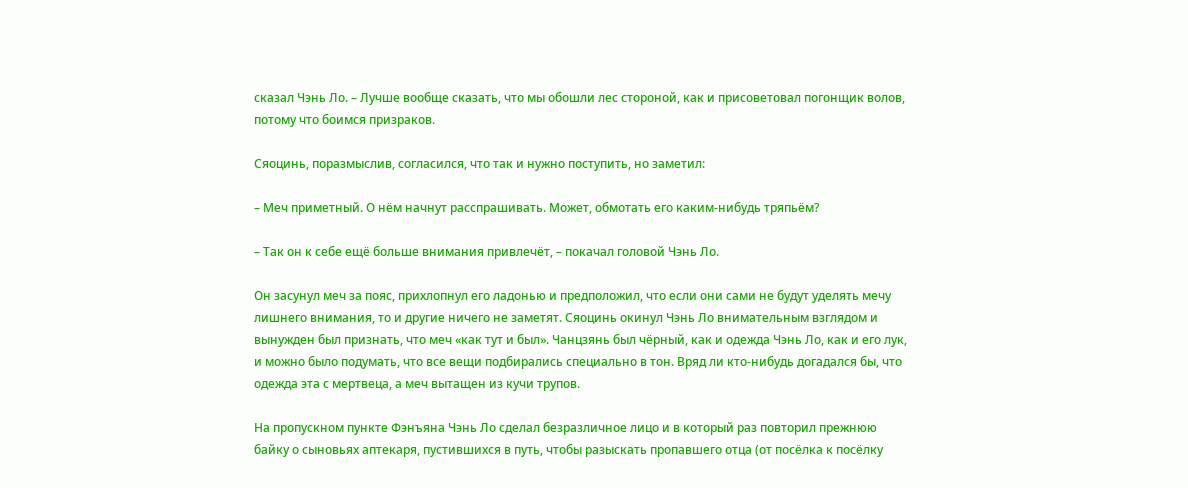сказал Чэнь Ло. – Лучше вообще сказать, что мы обошли лес стороной, как и присоветовал погонщик волов, потому что боимся призраков.

Сяоцинь, поразмыслив, согласился, что так и нужно поступить, но заметил:

– Меч приметный. О нём начнут расспрашивать. Может, обмотать его каким-нибудь тряпьём?

– Так он к себе ещё больше внимания привлечёт, – покачал головой Чэнь Ло.

Он засунул меч за пояс, прихлопнул его ладонью и предположил, что если они сами не будут уделять мечу лишнего внимания, то и другие ничего не заметят. Сяоцинь окинул Чэнь Ло внимательным взглядом и вынужден был признать, что меч «как тут и был». Чанцзянь был чёрный, как и одежда Чэнь Ло, как и его лук, и можно было подумать, что все вещи подбирались специально в тон. Вряд ли кто-нибудь догадался бы, что одежда эта с мертвеца, а меч вытащен из кучи трупов.

На пропускном пункте Фэнъяна Чэнь Ло сделал безразличное лицо и в который раз повторил прежнюю байку о сыновьях аптекаря, пустившихся в путь, чтобы разыскать пропавшего отца (от посёлка к посёлку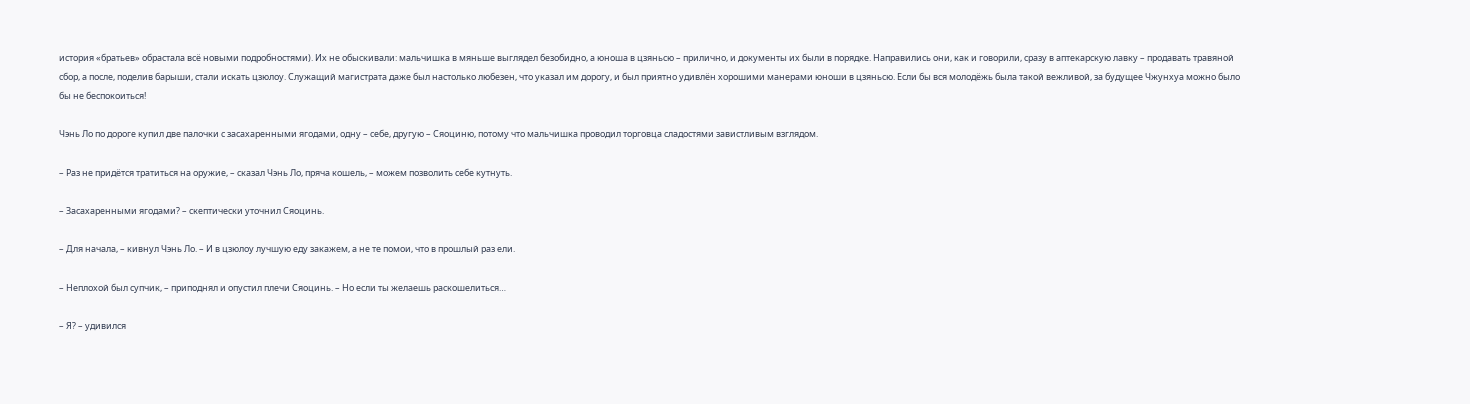история «братьев» обрастала всё новыми подробностями). Их не обыскивали: мальчишка в мяньше выглядел безобидно, а юноша в цзяньсю – прилично, и документы их были в порядке. Направились они, как и говорили, сразу в аптекарскую лавку – продавать травяной сбор, а после, поделив барыши, стали искать цзюлоу. Служащий магистрата даже был настолько любезен, что указал им дорогу, и был приятно удивлён хорошими манерами юноши в цзяньсю. Если бы вся молодёжь была такой вежливой, за будущее Чжунхуа можно было бы не беспокоиться!

Чэнь Ло по дороге купил две палочки с засахаренными ягодами, одну – себе, другую – Сяоциню, потому что мальчишка проводил торговца сладостями завистливым взглядом.

– Раз не придётся тратиться на оружие, – сказал Чэнь Ло, пряча кошель, – можем позволить себе кутнуть.

– Засахаренными ягодами? – скептически уточнил Сяоцинь.

– Для начала, – кивнул Чэнь Ло. – И в цзюлоу лучшую еду закажем, а не те помои, что в прошлый раз ели.

– Неплохой был супчик, – приподнял и опустил плечи Сяоцинь. – Но если ты желаешь раскошелиться…

– Я? – удивился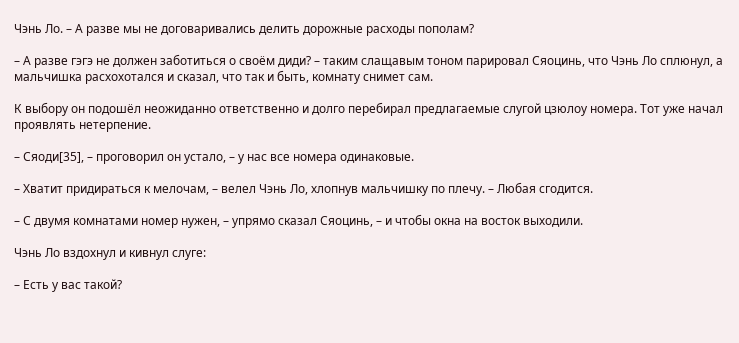Чэнь Ло. – А разве мы не договаривались делить дорожные расходы пополам?

– А разве гэгэ не должен заботиться о своём диди? – таким слащавым тоном парировал Сяоцинь, что Чэнь Ло сплюнул, а мальчишка расхохотался и сказал, что так и быть, комнату снимет сам.

К выбору он подошёл неожиданно ответственно и долго перебирал предлагаемые слугой цзюлоу номера. Тот уже начал проявлять нетерпение.

– Сяоди[35], – проговорил он устало, – у нас все номера одинаковые.

– Хватит придираться к мелочам, – велел Чэнь Ло, хлопнув мальчишку по плечу. – Любая сгодится.

– С двумя комнатами номер нужен, – упрямо сказал Сяоцинь, – и чтобы окна на восток выходили.

Чэнь Ло вздохнул и кивнул слуге:

– Есть у вас такой?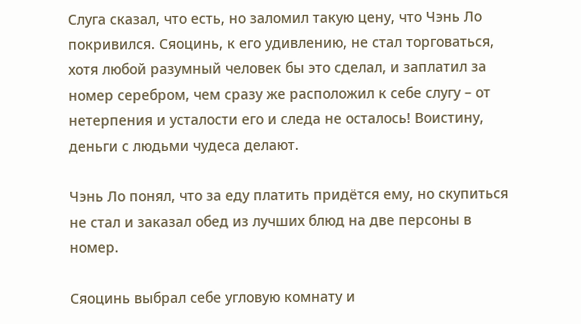Слуга сказал, что есть, но заломил такую цену, что Чэнь Ло покривился. Сяоцинь, к его удивлению, не стал торговаться, хотя любой разумный человек бы это сделал, и заплатил за номер серебром, чем сразу же расположил к себе слугу – от нетерпения и усталости его и следа не осталось! Воистину, деньги с людьми чудеса делают.

Чэнь Ло понял, что за еду платить придётся ему, но скупиться не стал и заказал обед из лучших блюд на две персоны в номер.

Сяоцинь выбрал себе угловую комнату и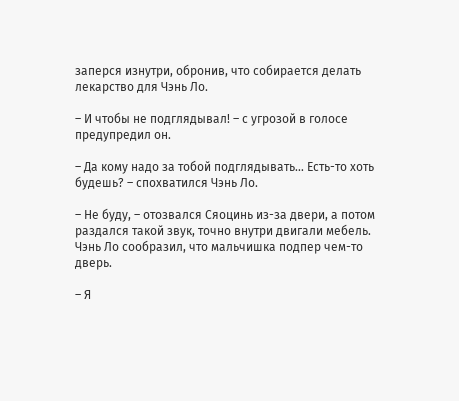заперся изнутри, обронив, что собирается делать лекарство для Чэнь Ло.

– И чтобы не подглядывал! – с угрозой в голосе предупредил он.

– Да кому надо за тобой подглядывать… Есть-то хоть будешь? – спохватился Чэнь Ло.

– Не буду, – отозвался Сяоцинь из-за двери, а потом раздался такой звук, точно внутри двигали мебель. Чэнь Ло сообразил, что мальчишка подпер чем-то дверь.

– Я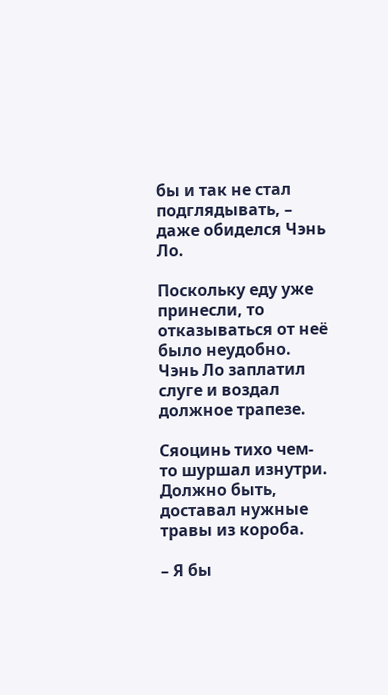бы и так не стал подглядывать, – даже обиделся Чэнь Ло.

Поскольку еду уже принесли, то отказываться от неё было неудобно. Чэнь Ло заплатил слуге и воздал должное трапезе.

Сяоцинь тихо чем-то шуршал изнутри. Должно быть, доставал нужные травы из короба.

– Я бы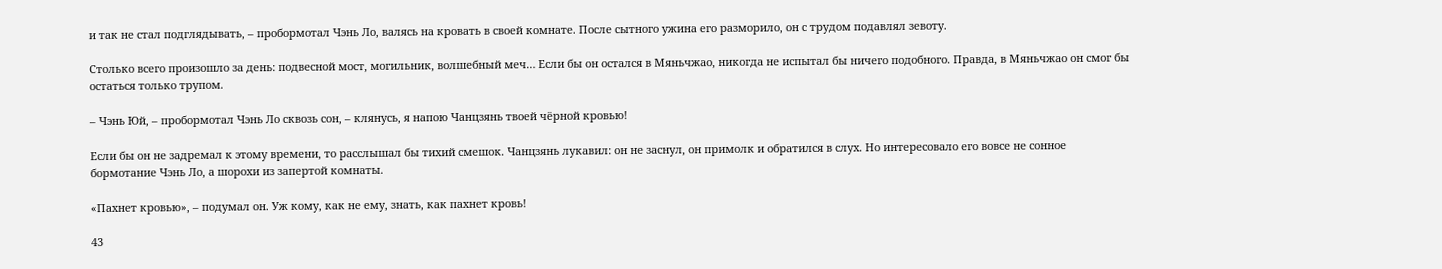и так не стал подглядывать, – пробормотал Чэнь Ло, валясь на кровать в своей комнате. После сытного ужина его разморило, он с трудом подавлял зевоту.

Столько всего произошло за день: подвесной мост, могильник, волшебный меч… Если бы он остался в Мяньчжао, никогда не испытал бы ничего подобного. Правда, в Мяньчжао он смог бы остаться только трупом.

– Чэнь Юй, – пробормотал Чэнь Ло сквозь сон, – клянусь, я напою Чанцзянь твоей чёрной кровью!

Если бы он не задремал к этому времени, то расслышал бы тихий смешок. Чанцзянь лукавил: он не заснул, он примолк и обратился в слух. Но интересовало его вовсе не сонное бормотание Чэнь Ло, а шорохи из запертой комнаты.

«Пахнет кровью», – подумал он. Уж кому, как не ему, знать, как пахнет кровь!

43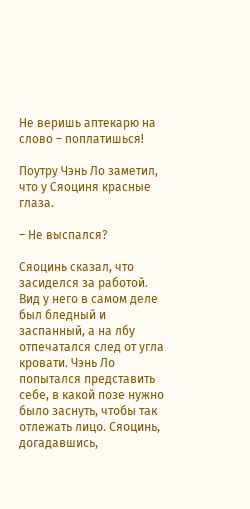Не веришь аптекарю на слово – поплатишься!

Поутру Чэнь Ло заметил, что у Сяоциня красные глаза.

– Не выспался?

Сяоцинь сказал, что засиделся за работой. Вид у него в самом деле был бледный и заспанный, а на лбу отпечатался след от угла кровати. Чэнь Ло попытался представить себе, в какой позе нужно было заснуть, чтобы так отлежать лицо. Сяоцинь, догадавшись,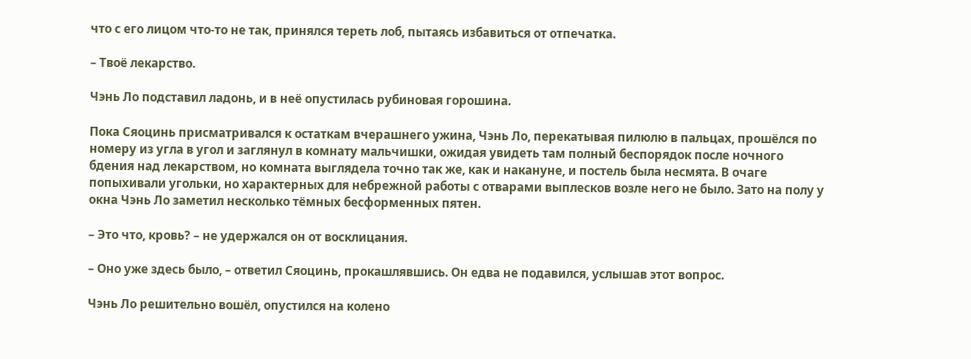что с его лицом что-то не так, принялся тереть лоб, пытаясь избавиться от отпечатка.

– Твоё лекарство.

Чэнь Ло подставил ладонь, и в неё опустилась рубиновая горошина.

Пока Сяоцинь присматривался к остаткам вчерашнего ужина, Чэнь Ло, перекатывая пилюлю в пальцах, прошёлся по номеру из угла в угол и заглянул в комнату мальчишки, ожидая увидеть там полный беспорядок после ночного бдения над лекарством, но комната выглядела точно так же, как и накануне, и постель была несмята. В очаге попыхивали угольки, но характерных для небрежной работы с отварами выплесков возле него не было. Зато на полу у окна Чэнь Ло заметил несколько тёмных бесформенных пятен.

– Это что, кровь? – не удержался он от восклицания.

– Оно уже здесь было, – ответил Сяоцинь, прокашлявшись. Он едва не подавился, услышав этот вопрос.

Чэнь Ло решительно вошёл, опустился на колено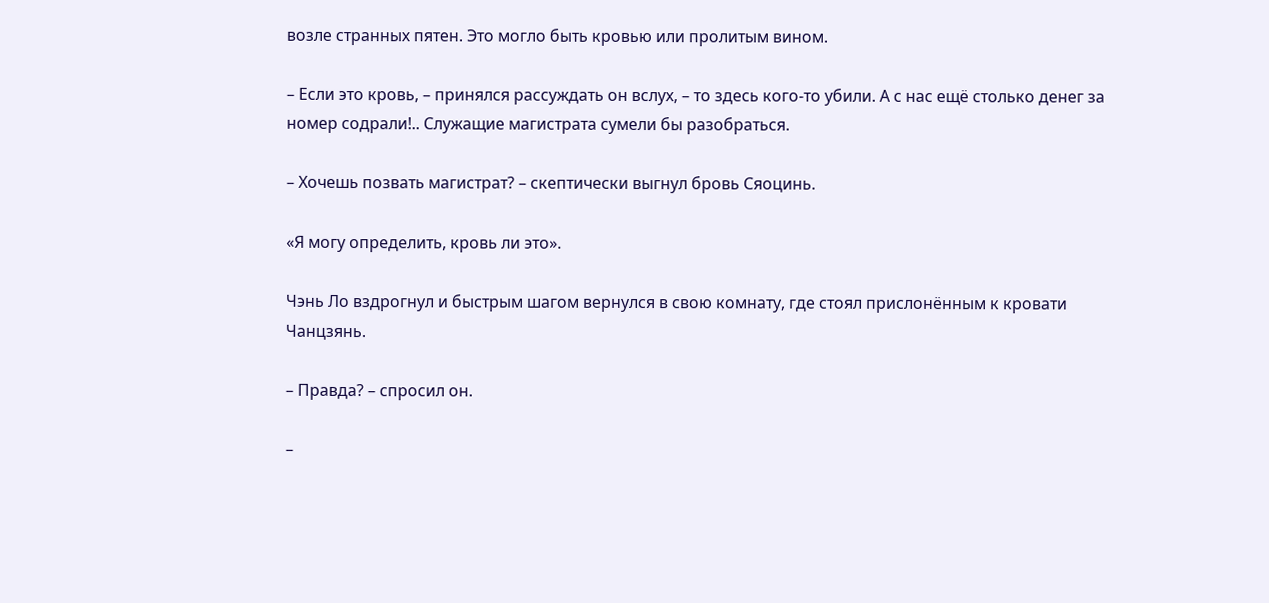возле странных пятен. Это могло быть кровью или пролитым вином.

– Если это кровь, – принялся рассуждать он вслух, – то здесь кого-то убили. А с нас ещё столько денег за номер содрали!.. Служащие магистрата сумели бы разобраться.

– Хочешь позвать магистрат? – скептически выгнул бровь Сяоцинь.

«Я могу определить, кровь ли это».

Чэнь Ло вздрогнул и быстрым шагом вернулся в свою комнату, где стоял прислонённым к кровати Чанцзянь.

– Правда? – спросил он.

–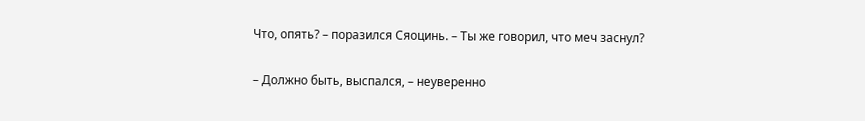Что, опять? – поразился Сяоцинь. – Ты же говорил, что меч заснул?

– Должно быть, выспался, – неуверенно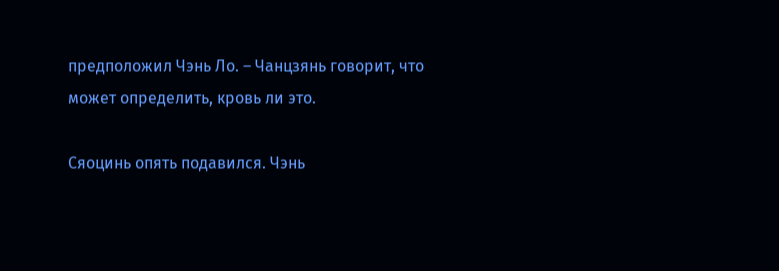предположил Чэнь Ло. – Чанцзянь говорит, что может определить, кровь ли это.

Сяоцинь опять подавился. Чэнь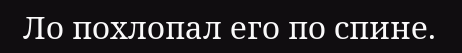Ло похлопал его по спине.